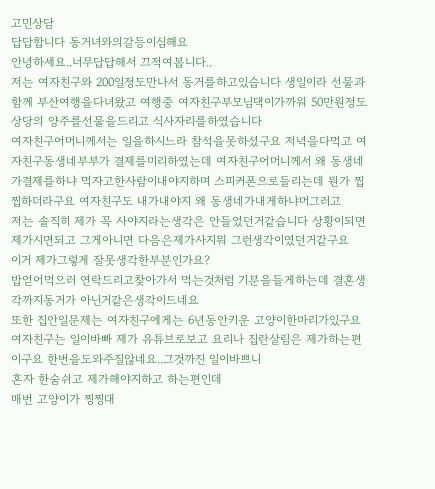고민상담
답답합니다 동거녀와의갈등이심해요
안녕하세요..너무답답해서 끄적여봅니다..
저는 여자친구와 200일정도만나서 동거를하고있습니다 생일이라 선물과함께 부산여행을다녀왔고 여행중 여자친구부모님댁이가까워 50만원정도상당의 양주를선물을드리고 식사자리를하였습니다
여자친구어머니께서는 일을하시느라 참석을못하셨구요 저녁을다먹고 여자친구동생네부부가 결제를미리하였는데 여자친구어머니께서 왜 동생네가결제를하냐 먹자고한사람이내야지하며 스피커폰으로들리는데 뭔가 찝찝하더라구요 여자친구도 내가내야지 왜 동생네가내게하냐머그러고
저는 솔직히 제가 꼭 사야지라는생각은 안들었던거같습니다 상황이되면 제가시면되고 그게아니면 다음은제가사지뭐 그런생각이였던거같구요
이거 제가그렇게 잘못생각한부분인가요?
밥얻어먹으러 연락드리고찾아가서 먹는것처럼 기분을들게하는데 결혼생각까지동거가 아닌거같은생각이드네요
또한 집안일문제는 여자친구에게는 6년동안키운 고양이한마리가있구요
여자친구는 일이바빠 제가 유튜브로보고 요리나 집란살림은 제가하는편이구요 한번을도와주질않네요..그것까진 일이바쁘니
혼자 한숨쉬고 제가해야지하고 하는편인데
매번 고양이가 찡찡대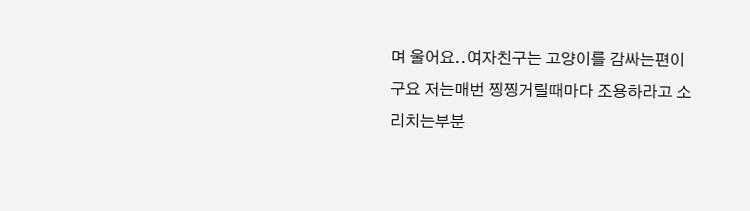며 울어요..여자친구는 고양이를 감싸는편이구요 저는매번 찡찡거릴때마다 조용하라고 소리치는부분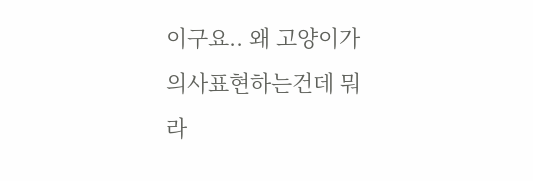이구요.. 왜 고양이가 의사표현하는건데 뭐라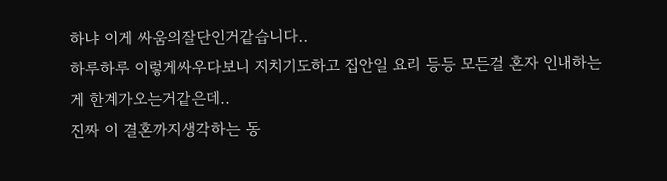하냐 이게 싸움의잘단인거같습니다..
하루하루 이렇게싸우다보니 지치기도하고 집안일 요리 등등 모든걸 혼자 인내하는게 한계가오는거같은데..
진짜 이 결혼까지생각하는 동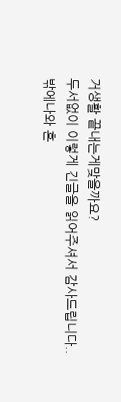거생활 끝내는게맞을까요?
두서없이 이렇게 긴글을 읽어주셔서 감사드립니다..
밖에나와 혼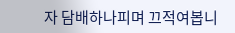자 담배하나피며 끄적여봅니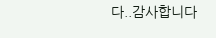다..감사합니다